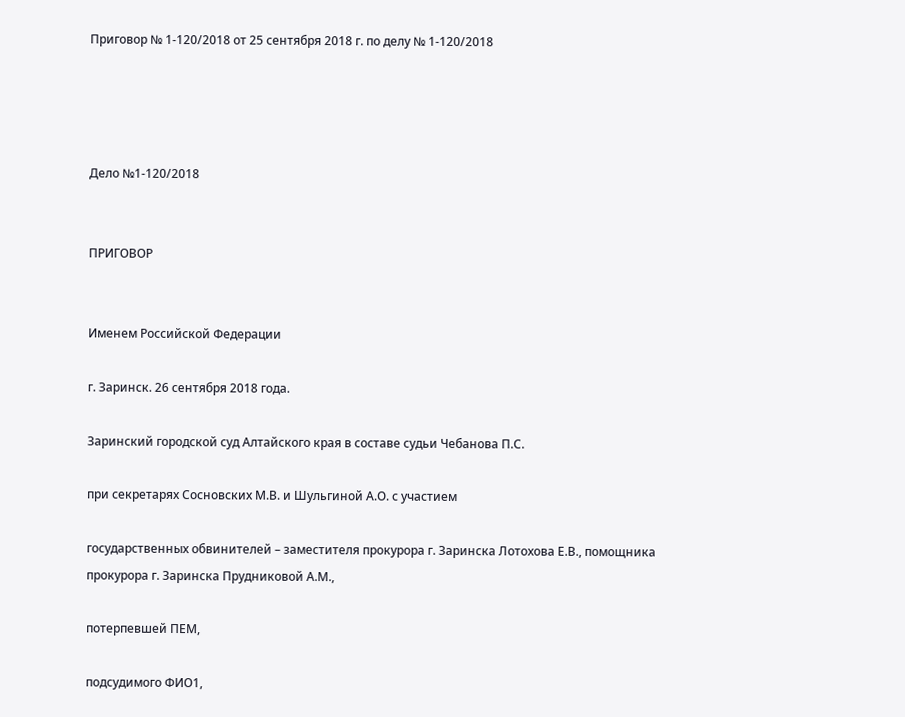Приговор № 1-120/2018 от 25 сентября 2018 г. по делу № 1-120/2018




Дело №1-120/2018


ПРИГОВОР


Именем Российской Федерации

г. Заринск. 26 сентября 2018 года.

Заринский городской суд Алтайского края в составе судьи Чебанова П.С.

при секретарях Сосновских М.В. и Шульгиной А.О. с участием

государственных обвинителей – заместителя прокурора г. Заринска Лотохова Е.В., помощника прокурора г. Заринска Прудниковой А.М.,

потерпевшей ПЕМ,

подсудимого ФИО1,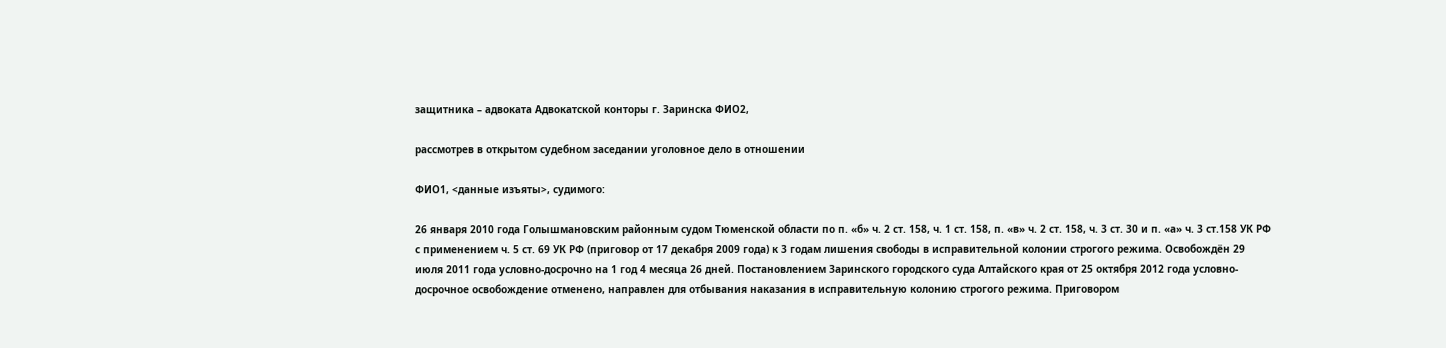защитника – адвоката Адвокатской конторы г. Заринска ФИО2,

рассмотрев в открытом судебном заседании уголовное дело в отношении

ФИО1, <данные изъяты>, судимого:

26 января 2010 года Голышмановским районным судом Тюменской области по п. «б» ч. 2 ст. 158, ч. 1 ст. 158, п. «в» ч. 2 ст. 158, ч. 3 ст. 30 и п. «а» ч. 3 ст.158 УК РФ с применением ч. 5 ст. 69 УК РФ (приговор от 17 декабря 2009 года) к 3 годам лишения свободы в исправительной колонии строгого режима. Освобождён 29 июля 2011 года условно-досрочно на 1 год 4 месяца 26 дней. Постановлением Заринского городского суда Алтайского края от 25 октября 2012 года условно-досрочное освобождение отменено, направлен для отбывания наказания в исправительную колонию строгого режима. Приговором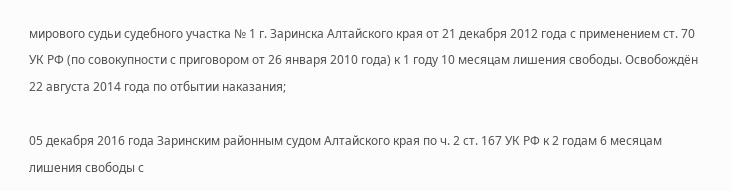мирового судьи судебного участка № 1 г. Заринска Алтайского края от 21 декабря 2012 года с применением ст. 70 УК РФ (по совокупности с приговором от 26 января 2010 года) к 1 году 10 месяцам лишения свободы. Освобождён 22 августа 2014 года по отбытии наказания;

05 декабря 2016 года Заринским районным судом Алтайского края по ч. 2 ст. 167 УК РФ к 2 годам 6 месяцам лишения свободы с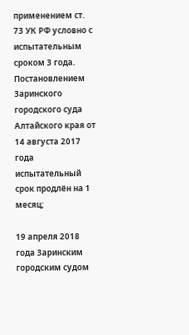применением ст. 73 УК РФ условно с испытательным сроком 3 года. Постановлением Заринского городского суда Алтайского края от 14 августа 2017 года испытательный срок продлён на 1 месяц;

19 апреля 2018 года Заринским городским судом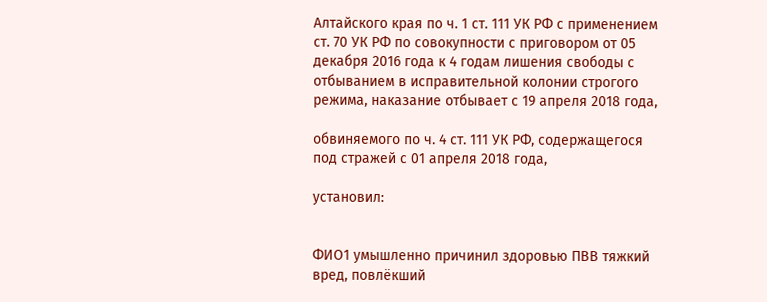Алтайского края по ч. 1 ст. 111 УК РФ с применением ст. 70 УК РФ по совокупности с приговором от 05 декабря 2016 года к 4 годам лишения свободы с отбыванием в исправительной колонии строгого режима, наказание отбывает с 19 апреля 2018 года,

обвиняемого по ч. 4 ст. 111 УК РФ, содержащегося под стражей с 01 апреля 2018 года,

установил:


ФИО1 умышленно причинил здоровью ПВВ тяжкий вред, повлёкший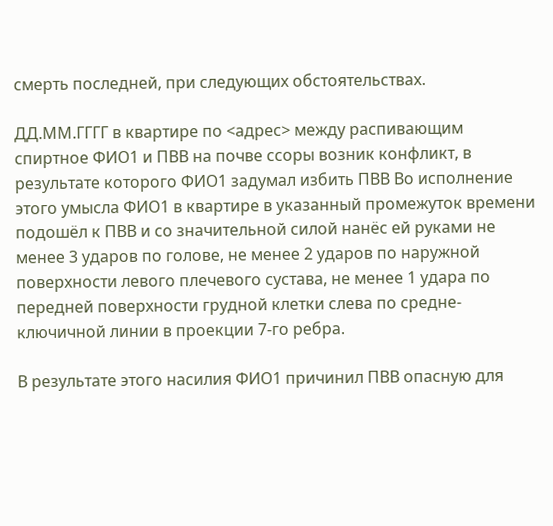смерть последней, при следующих обстоятельствах.

ДД.ММ.ГГГГ в квартире по <адрес> между распивающим спиртное ФИО1 и ПВВ на почве ссоры возник конфликт, в результате которого ФИО1 задумал избить ПВВ Во исполнение этого умысла ФИО1 в квартире в указанный промежуток времени подошёл к ПВВ и со значительной силой нанёс ей руками не менее 3 ударов по голове, не менее 2 ударов по наружной поверхности левого плечевого сустава, не менее 1 удара по передней поверхности грудной клетки слева по средне-ключичной линии в проекции 7-го ребра.

В результате этого насилия ФИО1 причинил ПВВ опасную для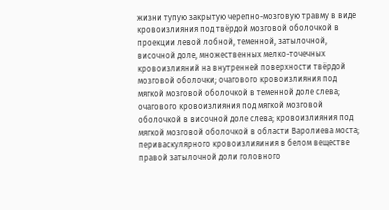жизни тупую закрытую черепно-мозговую травму в виде кровоизлияния под твёрдой мозговой оболочкой в проекции левой лобной, теменной, затылочной, височной доле, множественных мелко-точечных кровоизлияний на внутренней поверхности твёрдой мозговой оболочки; очагового кровоизлияния под мягкой мозговой оболочкой в теменной доле слева; очагового кровоизлияния под мягкой мозговой оболочкой в височной доле слева; кровоизлияния под мягкой мозговой оболочкой в области Варолиева моста; периваскулярного кровоизлияиния в белом веществе правой затылочной доли головного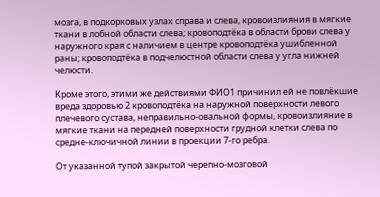мозга, в подкорковых узлах справа и слева, кровоизлияния в мягкие ткани в лобной области слева; кровоподтёка в области брови слева у наружного края с наличием в центре кровоподтёка ушибленной раны; кровоподтёка в подчелюстной области слева у угла нижней челюсти.

Кроме этого, этими же действиями ФИО1 причинил ей не повлёкшие вреда здоровью 2 кровоподтёка на наружной поверхности левого плечевого сустава, неправильно-овальной формы, кровоизлияние в мягкие ткани на передней поверхности грудной клетки слева по средне-ключичной линии в проекции 7-го ребра.

От указанной тупой закрытой черепно-мозговой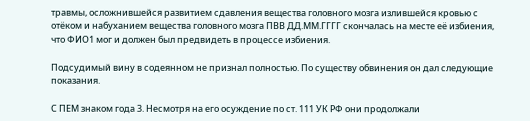травмы, осложнившейся развитием сдавления вещества головного мозга излившейся кровью с отёком и набуханием вещества головного мозга ПВВ ДД.ММ.ГГГГ скончалась на месте её избиения, что ФИО1 мог и должен был предвидеть в процессе избиения.

Подсудимый вину в содеянном не признал полностью. По существу обвинения он дал следующие показания.

С ПЕМ знаком года 3. Несмотря на его осуждение по ст. 111 УК РФ они продолжали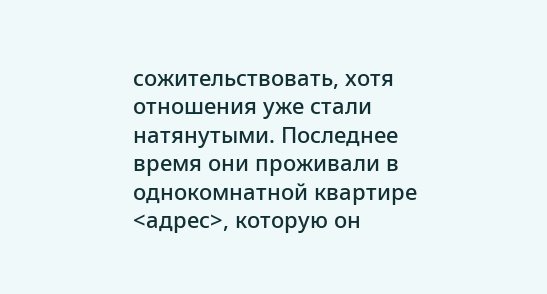сожительствовать, хотя отношения уже стали натянутыми. Последнее время они проживали в однокомнатной квартире <адрес>, которую он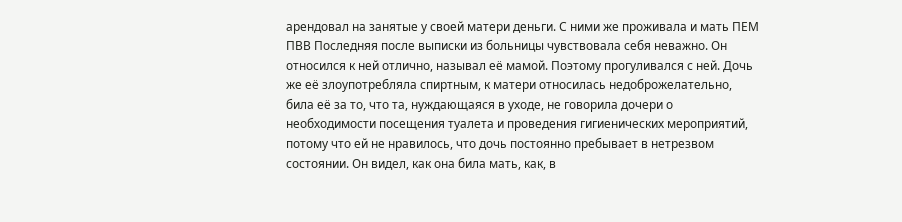арендовал на занятые у своей матери деньги. С ними же проживала и мать ПЕМ ПВВ Последняя после выписки из больницы чувствовала себя неважно. Он относился к ней отлично, называл её мамой. Поэтому прогуливался с ней. Дочь же её злоупотребляла спиртным, к матери относилась недоброжелательно, била её за то, что та, нуждающаяся в уходе, не говорила дочери о необходимости посещения туалета и проведения гигиенических мероприятий, потому что ей не нравилось, что дочь постоянно пребывает в нетрезвом состоянии. Он видел, как она била мать, как, в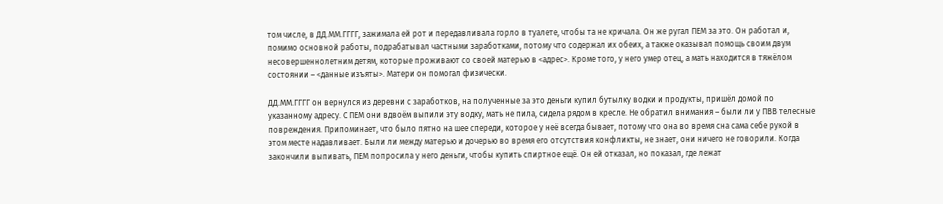том числе, в ДД.ММ.ГГГГ, зажимала ей рот и передавливала горло в туалете, чтобы та не кричала. Он же ругал ПЕМ за это. Он работал и, помимо основной работы, подрабатывал частными заработками, потому что содержал их обеих, а также оказывал помощь своим двум несовершеннолетним детям, которые проживают со своей матерью в <адрес>. Кроме того, у него умер отец, а мать находится в тяжёлом состоянии – <данные изъяты>. Матери он помогал физически.

ДД.ММ.ГГГГ он вернулся из деревни с заработков, на полученные за это деньги купил бутылку водки и продукты, пришёл домой по указанному адресу. С ПЕМ они вдвоём выпили эту водку, мать не пила, сидела рядом в кресле. Не обратил внимания – были ли у ПВВ телесные повреждения. Припоминает, что было пятно на шее спереди, которое у неё всегда бывает, потому что она во время сна сама себе рукой в этом месте надавливает. Были ли между матерью и дочерью во время его отсутствия конфликты, не знает, они ничего не говорили. Когда закончили выпивать, ПЕМ попросила у него деньги, чтобы купить спиртное ещё. Он ей отказал, но показал, где лежат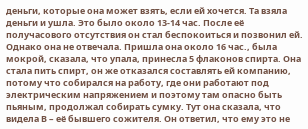деньги, которые она может взять, если ей хочется. Та взяла деньги и ушла. Это было около 13-14 час. После её получасового отсутствия он стал беспокоиться и позвонил ей. Однако она не отвечала. Пришла она около 16 час., была мокрой, сказала, что упала, принесла 5 флаконов спирта. Она стала пить спирт, он же отказался составлять ей компанию, потому что собирался на работу, где они работают под электрическим напряжением и поэтому там опасно быть пьяным, продолжал собирать сумку. Тут она сказала, что видела В – её бывшего сожителя. Он ответил, что ему это не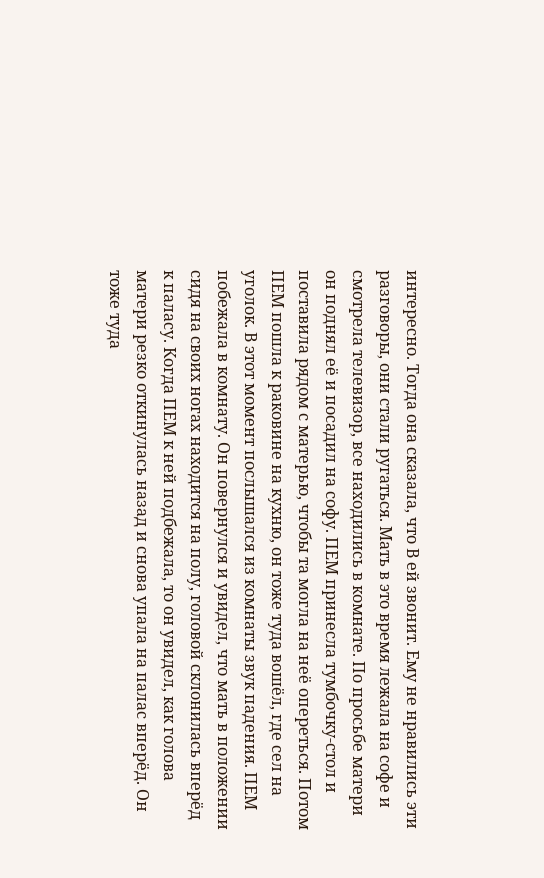интересно. Тогда она сказала, что В ей звонит. Ему не нравились эти разговоры, они стали ругаться. Мать в это время лежала на софе и смотрела телевизор, все находились в комнате. По просьбе матери он поднял её и посадил на софу. ПЕМ принесла тумбочку-стол и поставила рядом с матерью, чтобы та могла на неё опереться. Потом ПЕМ пошла к раковине на кухню, он тоже туда вошёл, где сел на уголок. В этот момент послышался из комнаты звук падения. ПЕМ побежала в комнату. Он повернулся и увидел, что мать в положении сидя на своих ногах находится на полу, головой склонилась вперёд к паласу. Когда ПЕМ к ней подбежала, то он увидел, как голова матери резко откинулась назад и снова упала на палас вперёд. Он тоже туда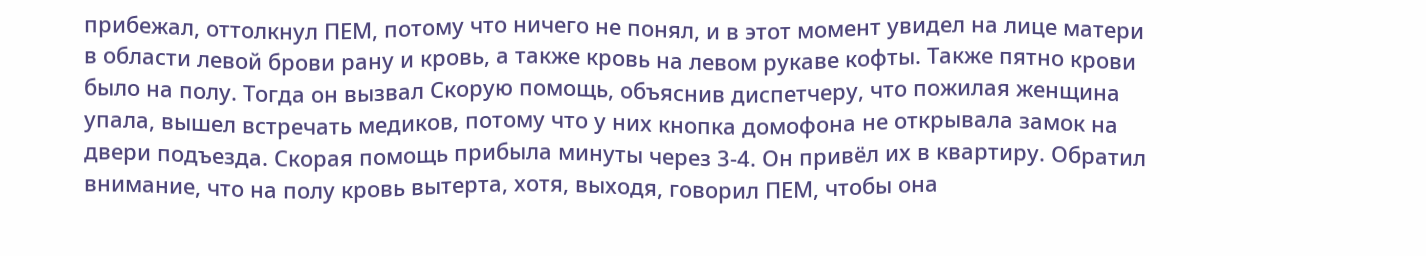прибежал, оттолкнул ПЕМ, потому что ничего не понял, и в этот момент увидел на лице матери в области левой брови рану и кровь, а также кровь на левом рукаве кофты. Также пятно крови было на полу. Тогда он вызвал Скорую помощь, объяснив диспетчеру, что пожилая женщина упала, вышел встречать медиков, потому что у них кнопка домофона не открывала замок на двери подъезда. Скорая помощь прибыла минуты через 3-4. Он привёл их в квартиру. Обратил внимание, что на полу кровь вытерта, хотя, выходя, говорил ПЕМ, чтобы она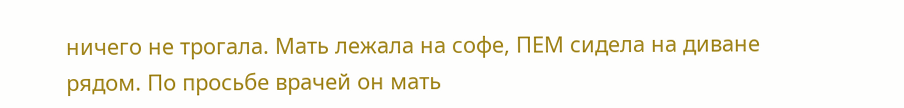ничего не трогала. Мать лежала на софе, ПЕМ сидела на диване рядом. По просьбе врачей он мать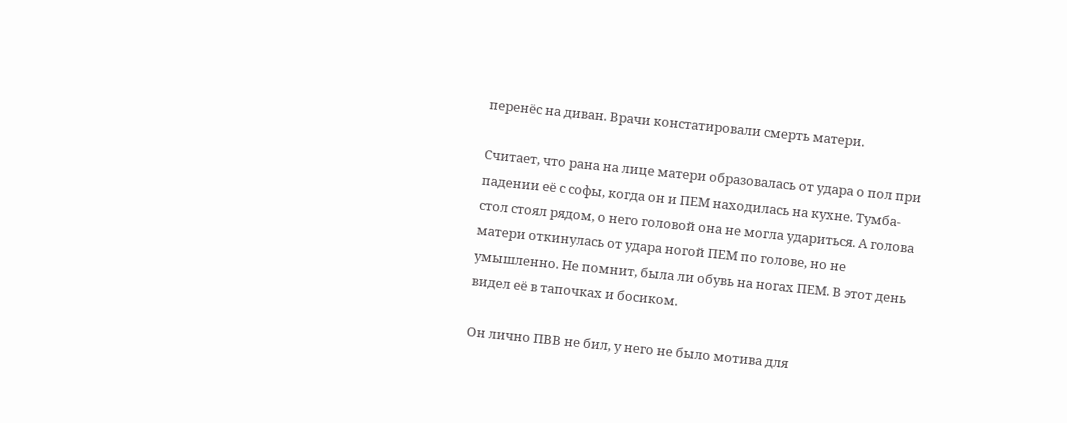перенёс на диван. Врачи констатировали смерть матери.

Считает, что рана на лице матери образовалась от удара о пол при падении её с софы, когда он и ПЕМ находилась на кухне. Тумба-стол стоял рядом, о него головой она не могла удариться. А голова матери откинулась от удара ногой ПЕМ по голове, но не умышленно. Не помнит, была ли обувь на ногах ПЕМ. В этот день видел её в тапочках и босиком.

Он лично ПВВ не бил, у него не было мотива для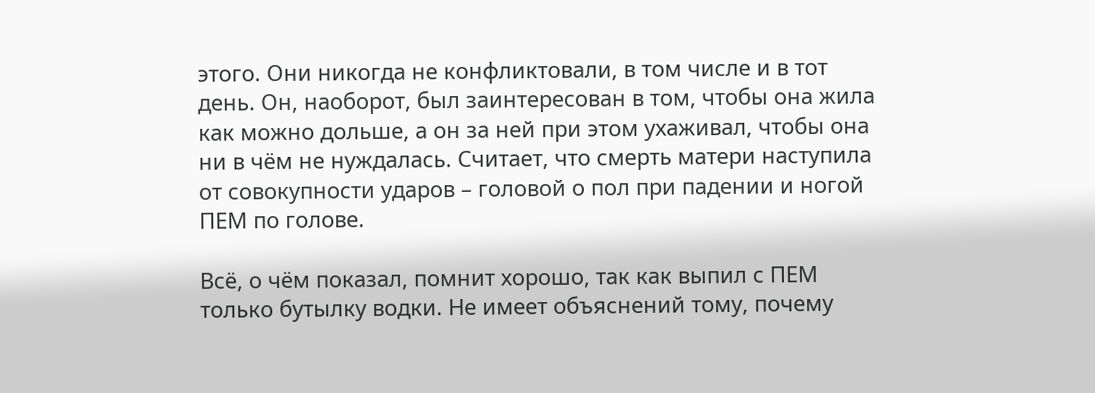этого. Они никогда не конфликтовали, в том числе и в тот день. Он, наоборот, был заинтересован в том, чтобы она жила как можно дольше, а он за ней при этом ухаживал, чтобы она ни в чём не нуждалась. Считает, что смерть матери наступила от совокупности ударов – головой о пол при падении и ногой ПЕМ по голове.

Всё, о чём показал, помнит хорошо, так как выпил с ПЕМ только бутылку водки. Не имеет объяснений тому, почему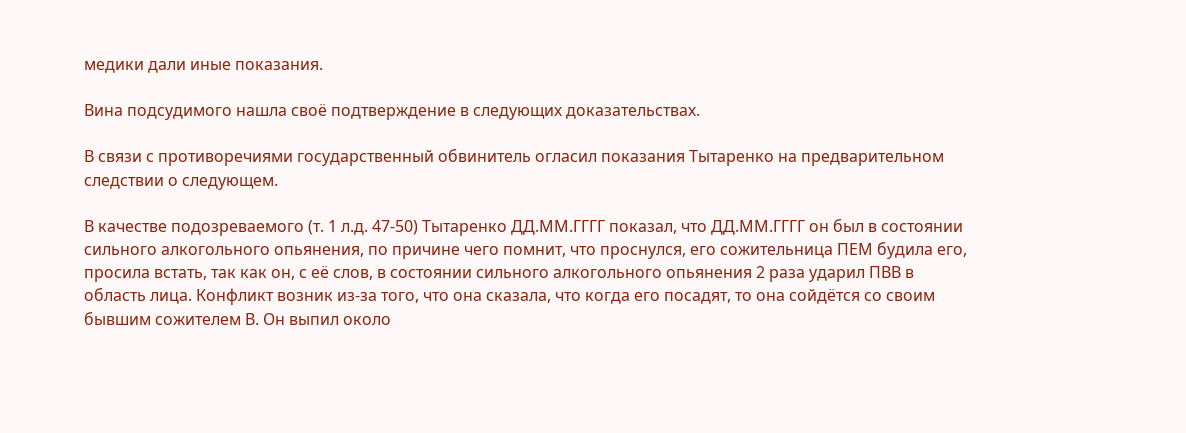медики дали иные показания.

Вина подсудимого нашла своё подтверждение в следующих доказательствах.

В связи с противоречиями государственный обвинитель огласил показания Тытаренко на предварительном следствии о следующем.

В качестве подозреваемого (т. 1 л.д. 47-50) Тытаренко ДД.ММ.ГГГГ показал, что ДД.ММ.ГГГГ он был в состоянии сильного алкогольного опьянения, по причине чего помнит, что проснулся, его сожительница ПЕМ будила его, просила встать, так как он, с её слов, в состоянии сильного алкогольного опьянения 2 раза ударил ПВВ в область лица. Конфликт возник из-за того, что она сказала, что когда его посадят, то она сойдётся со своим бывшим сожителем В. Он выпил около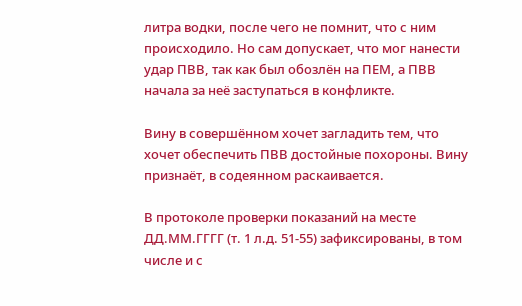литра водки, после чего не помнит, что с ним происходило. Но сам допускает, что мог нанести удар ПВВ, так как был обозлён на ПЕМ, а ПВВ начала за неё заступаться в конфликте.

Вину в совершённом хочет загладить тем, что хочет обеспечить ПВВ достойные похороны. Вину признаёт, в содеянном раскаивается.

В протоколе проверки показаний на месте ДД.ММ.ГГГГ (т. 1 л.д. 51-55) зафиксированы, в том числе и с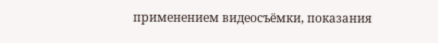применением видеосъёмки, показания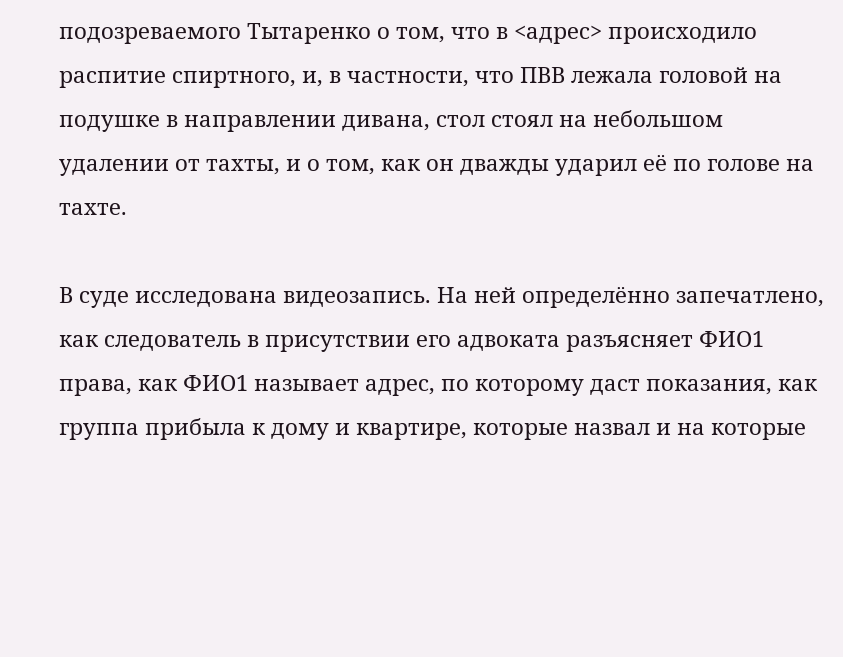подозреваемого Тытаренко о том, что в <адрес> происходило распитие спиртного, и, в частности, что ПВВ лежала головой на подушке в направлении дивана, стол стоял на небольшом удалении от тахты, и о том, как он дважды ударил её по голове на тахте.

В суде исследована видеозапись. На ней определённо запечатлено, как следователь в присутствии его адвоката разъясняет ФИО1 права, как ФИО1 называет адрес, по которому даст показания, как группа прибыла к дому и квартире, которые назвал и на которые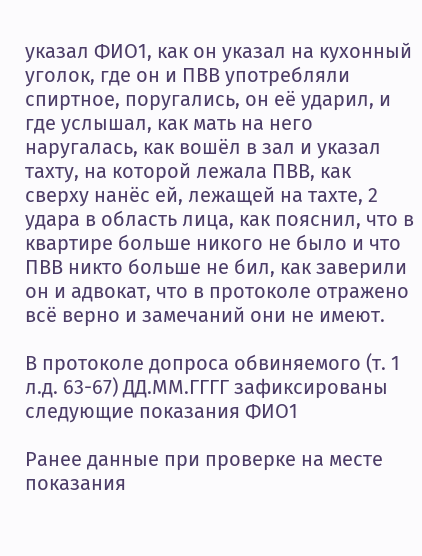указал ФИО1, как он указал на кухонный уголок, где он и ПВВ употребляли спиртное, поругались, он её ударил, и где услышал, как мать на него наругалась, как вошёл в зал и указал тахту, на которой лежала ПВВ, как сверху нанёс ей, лежащей на тахте, 2 удара в область лица, как пояснил, что в квартире больше никого не было и что ПВВ никто больше не бил, как заверили он и адвокат, что в протоколе отражено всё верно и замечаний они не имеют.

В протоколе допроса обвиняемого (т. 1 л.д. 63-67) ДД.ММ.ГГГГ зафиксированы следующие показания ФИО1

Ранее данные при проверке на месте показания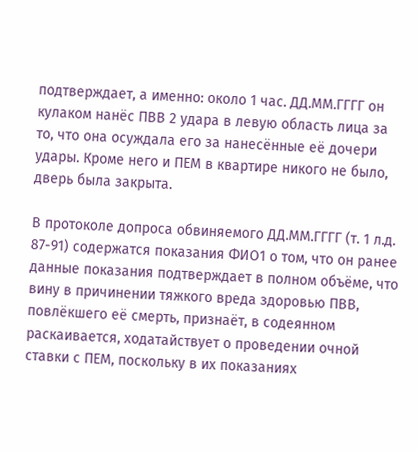подтверждает, а именно: около 1 час. ДД.ММ.ГГГГ он кулаком нанёс ПВВ 2 удара в левую область лица за то, что она осуждала его за нанесённые её дочери удары. Кроме него и ПЕМ в квартире никого не было, дверь была закрыта.

В протоколе допроса обвиняемого ДД.ММ.ГГГГ (т. 1 л.д. 87-91) содержатся показания ФИО1 о том, что он ранее данные показания подтверждает в полном объёме, что вину в причинении тяжкого вреда здоровью ПВВ, повлёкшего её смерть, признаёт, в содеянном раскаивается, ходатайствует о проведении очной ставки с ПЕМ, поскольку в их показаниях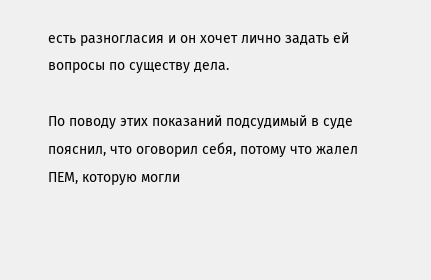есть разногласия и он хочет лично задать ей вопросы по существу дела.

По поводу этих показаний подсудимый в суде пояснил, что оговорил себя, потому что жалел ПЕМ, которую могли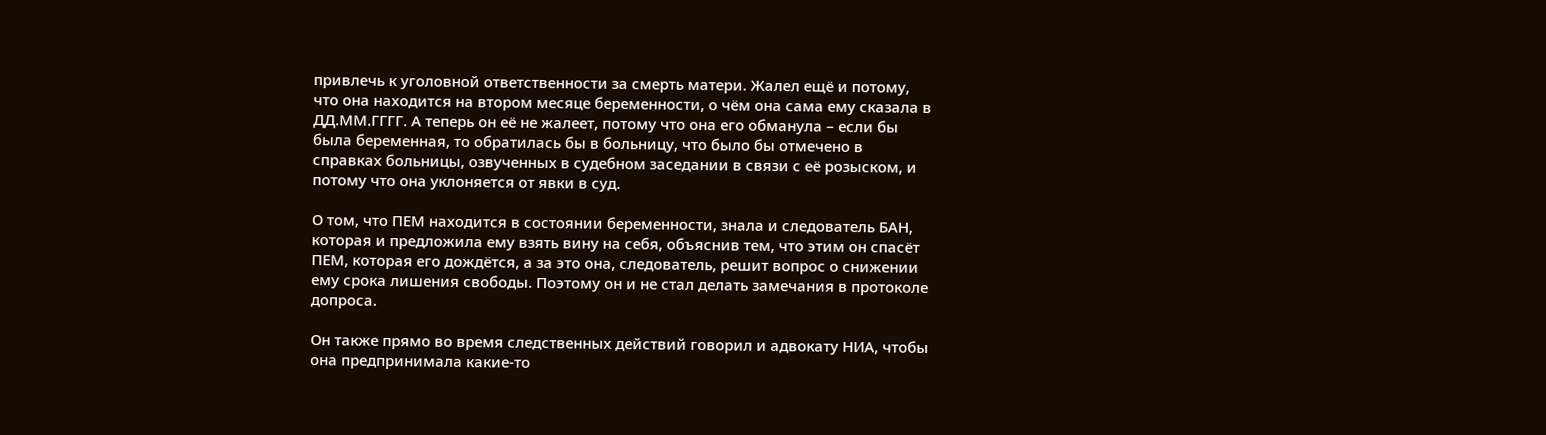привлечь к уголовной ответственности за смерть матери. Жалел ещё и потому, что она находится на втором месяце беременности, о чём она сама ему сказала в ДД.ММ.ГГГГ. А теперь он её не жалеет, потому что она его обманула – если бы была беременная, то обратилась бы в больницу, что было бы отмечено в справках больницы, озвученных в судебном заседании в связи с её розыском, и потому что она уклоняется от явки в суд.

О том, что ПЕМ находится в состоянии беременности, знала и следователь БАН, которая и предложила ему взять вину на себя, объяснив тем, что этим он спасёт ПЕМ, которая его дождётся, а за это она, следователь, решит вопрос о снижении ему срока лишения свободы. Поэтому он и не стал делать замечания в протоколе допроса.

Он также прямо во время следственных действий говорил и адвокату НИА, чтобы она предпринимала какие-то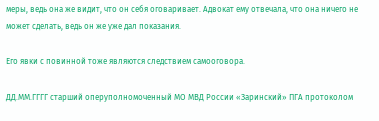меры, ведь она же видит, что он себя оговаривает. Адвокат ему отвечала, что она ничего не может сделать, ведь он же уже дал показания.

Его явки с повинной тоже являются следствием самооговора.

ДД.ММ.ГГГГ старший оперуполномоченный МО МВД России «Заринский» ПГА протоколом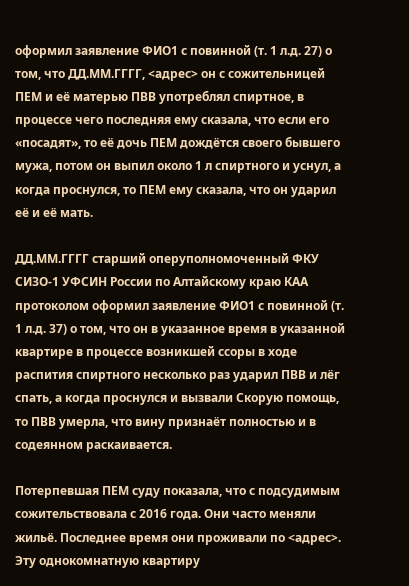оформил заявление ФИО1 с повинной (т. 1 л.д. 27) о том, что ДД.ММ.ГГГГ, <адрес> он с сожительницей ПЕМ и её матерью ПВВ употреблял спиртное, в процессе чего последняя ему сказала, что если его «посадят», то её дочь ПЕМ дождётся своего бывшего мужа, потом он выпил около 1 л спиртного и уснул, а когда проснулся, то ПЕМ ему сказала, что он ударил её и её мать.

ДД.ММ.ГГГГ старший оперуполномоченный ФКУ СИЗО-1 УФСИН России по Алтайскому краю КАА протоколом оформил заявление ФИО1 с повинной (т. 1 л.д. 37) о том, что он в указанное время в указанной квартире в процессе возникшей ссоры в ходе распития спиртного несколько раз ударил ПВВ и лёг спать, а когда проснулся и вызвали Скорую помощь, то ПВВ умерла, что вину признаёт полностью и в содеянном раскаивается.

Потерпевшая ПЕМ суду показала, что с подсудимым сожительствовала с 2016 года. Они часто меняли жильё. Последнее время они проживали по <адрес>. Эту однокомнатную квартиру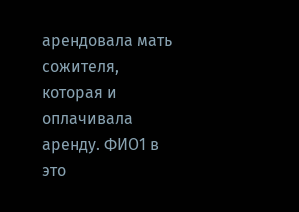арендовала мать сожителя, которая и оплачивала аренду. ФИО1 в это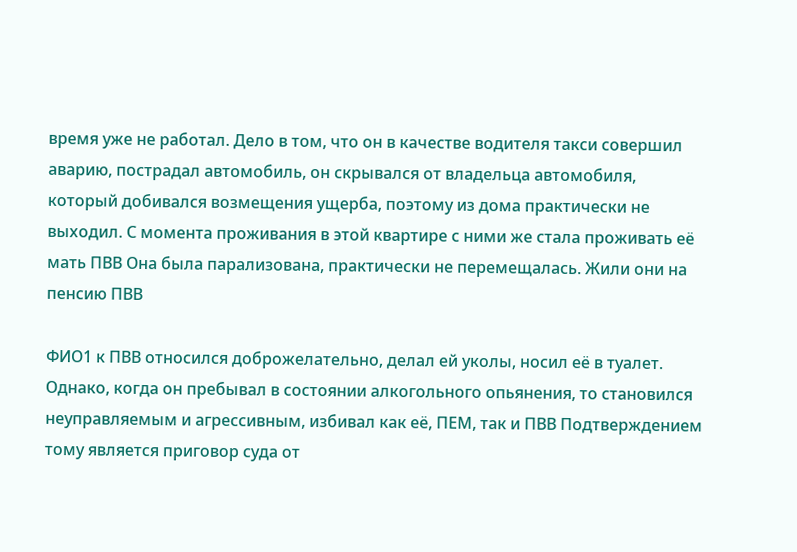время уже не работал. Дело в том, что он в качестве водителя такси совершил аварию, пострадал автомобиль, он скрывался от владельца автомобиля, который добивался возмещения ущерба, поэтому из дома практически не выходил. С момента проживания в этой квартире с ними же стала проживать её мать ПВВ Она была парализована, практически не перемещалась. Жили они на пенсию ПВВ

ФИО1 к ПВВ относился доброжелательно, делал ей уколы, носил её в туалет. Однако, когда он пребывал в состоянии алкогольного опьянения, то становился неуправляемым и агрессивным, избивал как её, ПЕМ, так и ПВВ Подтверждением тому является приговор суда от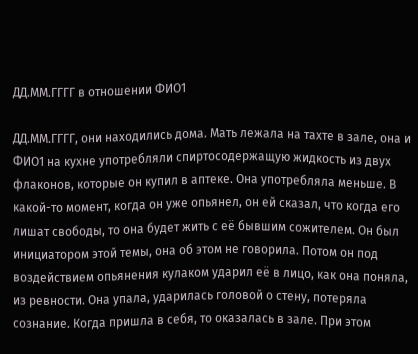ДД.ММ.ГГГГ в отношении ФИО1

ДД.ММ.ГГГГ, они находились дома. Мать лежала на тахте в зале, она и ФИО1 на кухне употребляли спиртосодержащую жидкость из двух флаконов, которые он купил в аптеке. Она употребляла меньше. В какой-то момент, когда он уже опьянел, он ей сказал, что когда его лишат свободы, то она будет жить с её бывшим сожителем. Он был инициатором этой темы, она об этом не говорила. Потом он под воздействием опьянения кулаком ударил её в лицо, как она поняла, из ревности. Она упала, ударилась головой о стену, потеряла сознание. Когда пришла в себя, то оказалась в зале. При этом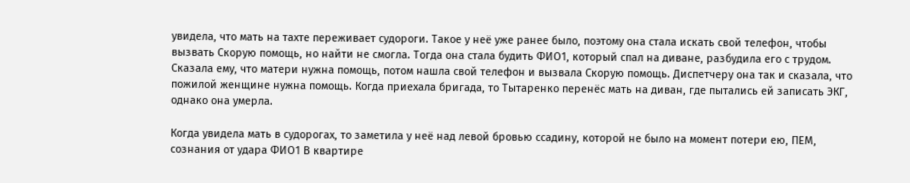увидела, что мать на тахте переживает судороги. Такое у неё уже ранее было, поэтому она стала искать свой телефон, чтобы вызвать Скорую помощь, но найти не смогла. Тогда она стала будить ФИО1, который спал на диване, разбудила его с трудом. Сказала ему, что матери нужна помощь, потом нашла свой телефон и вызвала Скорую помощь. Диспетчеру она так и сказала, что пожилой женщине нужна помощь. Когда приехала бригада, то Тытаренко перенёс мать на диван, где пытались ей записать ЭКГ, однако она умерла.

Когда увидела мать в судорогах, то заметила у неё над левой бровью ссадину, которой не было на момент потери ею, ПЕМ, сознания от удара ФИО1 В квартире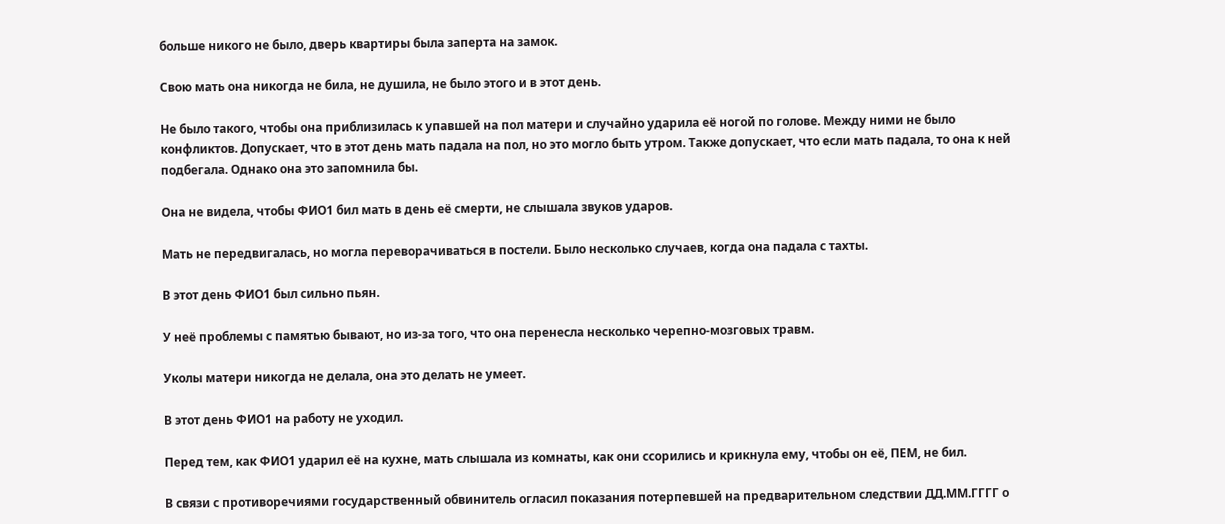больше никого не было, дверь квартиры была заперта на замок.

Свою мать она никогда не била, не душила, не было этого и в этот день.

Не было такого, чтобы она приблизилась к упавшей на пол матери и случайно ударила её ногой по голове. Между ними не было конфликтов. Допускает, что в этот день мать падала на пол, но это могло быть утром. Также допускает, что если мать падала, то она к ней подбегала. Однако она это запомнила бы.

Она не видела, чтобы ФИО1 бил мать в день её смерти, не слышала звуков ударов.

Мать не передвигалась, но могла переворачиваться в постели. Было несколько случаев, когда она падала с тахты.

В этот день ФИО1 был сильно пьян.

У неё проблемы с памятью бывают, но из-за того, что она перенесла несколько черепно-мозговых травм.

Уколы матери никогда не делала, она это делать не умеет.

В этот день ФИО1 на работу не уходил.

Перед тем, как ФИО1 ударил её на кухне, мать слышала из комнаты, как они ссорились и крикнула ему, чтобы он её, ПЕМ, не бил.

В связи с противоречиями государственный обвинитель огласил показания потерпевшей на предварительном следствии ДД.ММ.ГГГГ о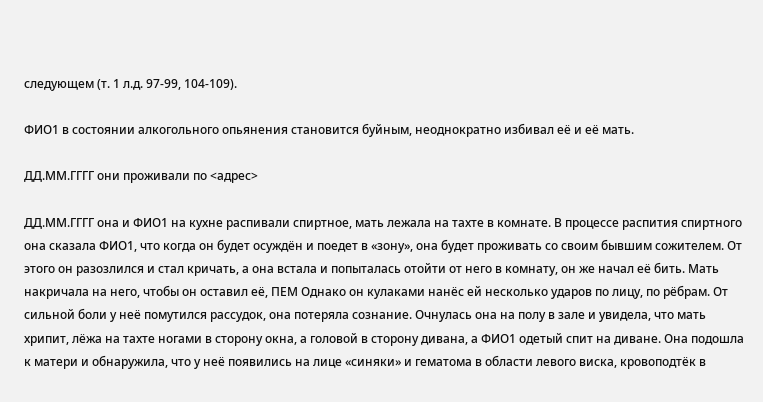следующем (т. 1 л.д. 97-99, 104-109).

ФИО1 в состоянии алкогольного опьянения становится буйным, неоднократно избивал её и её мать.

ДД.ММ.ГГГГ они проживали по <адрес>

ДД.ММ.ГГГГ она и ФИО1 на кухне распивали спиртное, мать лежала на тахте в комнате. В процессе распития спиртного она сказала ФИО1, что когда он будет осуждён и поедет в «зону», она будет проживать со своим бывшим сожителем. От этого он разозлился и стал кричать, а она встала и попыталась отойти от него в комнату, он же начал её бить. Мать накричала на него, чтобы он оставил её, ПЕМ Однако он кулаками нанёс ей несколько ударов по лицу, по рёбрам. От сильной боли у неё помутился рассудок, она потеряла сознание. Очнулась она на полу в зале и увидела, что мать хрипит, лёжа на тахте ногами в сторону окна, а головой в сторону дивана, а ФИО1 одетый спит на диване. Она подошла к матери и обнаружила, что у неё появились на лице «синяки» и гематома в области левого виска, кровоподтёк в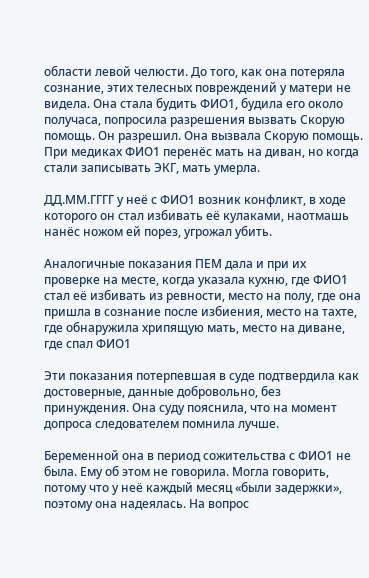области левой челюсти. До того, как она потеряла сознание, этих телесных повреждений у матери не видела. Она стала будить ФИО1, будила его около получаса, попросила разрешения вызвать Скорую помощь. Он разрешил. Она вызвала Скорую помощь. При медиках ФИО1 перенёс мать на диван, но когда стали записывать ЭКГ, мать умерла.

ДД.ММ.ГГГГ у неё с ФИО1 возник конфликт, в ходе которого он стал избивать её кулаками, наотмашь нанёс ножом ей порез, угрожал убить.

Аналогичные показания ПЕМ дала и при их проверке на месте, когда указала кухню, где ФИО1 стал её избивать из ревности, место на полу, где она пришла в сознание после избиения, место на тахте, где обнаружила хрипящую мать, место на диване, где спал ФИО1

Эти показания потерпевшая в суде подтвердила как достоверные, данные добровольно, без принуждения. Она суду пояснила, что на момент допроса следователем помнила лучше.

Беременной она в период сожительства с ФИО1 не была. Ему об этом не говорила. Могла говорить, потому что у неё каждый месяц «были задержки», поэтому она надеялась. На вопрос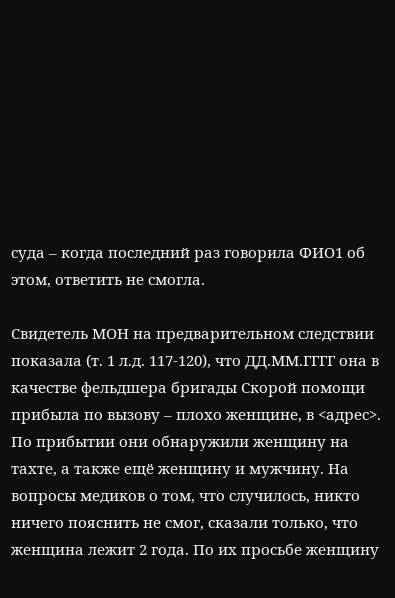суда – когда последний раз говорила ФИО1 об этом, ответить не смогла.

Свидетель МОН на предварительном следствии показала (т. 1 л.д. 117-120), что ДД.ММ.ГГГГ она в качестве фельдшера бригады Скорой помощи прибыла по вызову – плохо женщине, в <адрес>. По прибытии они обнаружили женщину на тахте, а также ещё женщину и мужчину. На вопросы медиков о том, что случилось, никто ничего пояснить не смог, сказали только, что женщина лежит 2 года. По их просьбе женщину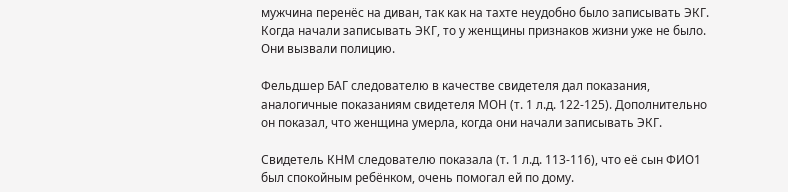мужчина перенёс на диван, так как на тахте неудобно было записывать ЭКГ. Когда начали записывать ЭКГ, то у женщины признаков жизни уже не было. Они вызвали полицию.

Фельдшер БАГ следователю в качестве свидетеля дал показания, аналогичные показаниям свидетеля МОН (т. 1 л.д. 122-125). Дополнительно он показал, что женщина умерла, когда они начали записывать ЭКГ.

Свидетель КНМ следователю показала (т. 1 л.д. 113-116), что её сын ФИО1 был спокойным ребёнком, очень помогал ей по дому.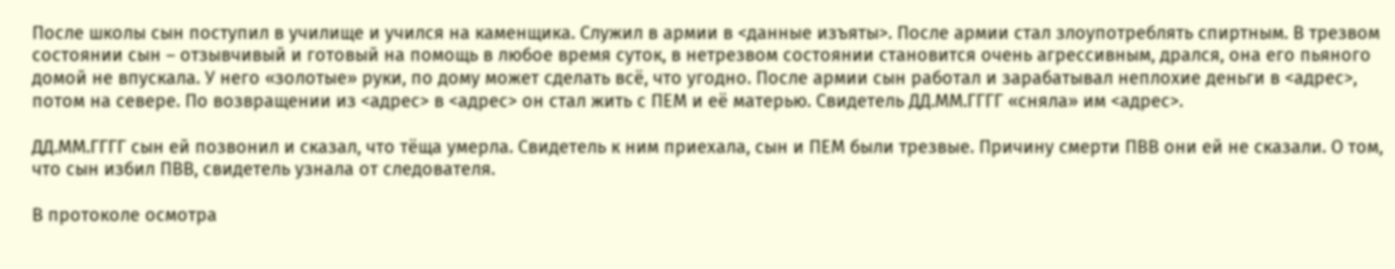После школы сын поступил в училище и учился на каменщика. Служил в армии в <данные изъяты>. После армии стал злоупотреблять спиртным. В трезвом состоянии сын – отзывчивый и готовый на помощь в любое время суток, в нетрезвом состоянии становится очень агрессивным, дрался, она его пьяного домой не впускала. У него «золотые» руки, по дому может сделать всё, что угодно. После армии сын работал и зарабатывал неплохие деньги в <адрес>, потом на севере. По возвращении из <адрес> в <адрес> он стал жить с ПЕМ и её матерью. Свидетель ДД.ММ.ГГГГ «сняла» им <адрес>.

ДД.ММ.ГГГГ сын ей позвонил и сказал, что тёща умерла. Свидетель к ним приехала, сын и ПЕМ были трезвые. Причину смерти ПВВ они ей не сказали. О том, что сын избил ПВВ, свидетель узнала от следователя.

В протоколе осмотра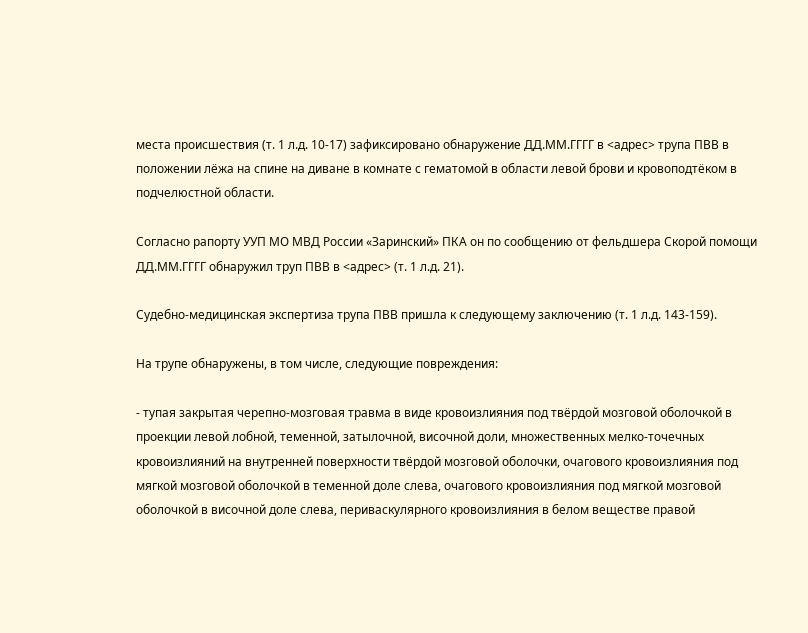места происшествия (т. 1 л.д. 10-17) зафиксировано обнаружение ДД.ММ.ГГГГ в <адрес> трупа ПВВ в положении лёжа на спине на диване в комнате с гематомой в области левой брови и кровоподтёком в подчелюстной области.

Согласно рапорту УУП МО МВД России «Заринский» ПКА он по сообщению от фельдшера Скорой помощи ДД.ММ.ГГГГ обнаружил труп ПВВ в <адрес> (т. 1 л.д. 21).

Судебно-медицинская экспертиза трупа ПВВ пришла к следующему заключению (т. 1 л.д. 143-159).

На трупе обнаружены, в том числе, следующие повреждения:

- тупая закрытая черепно-мозговая травма в виде кровоизлияния под твёрдой мозговой оболочкой в проекции левой лобной, теменной, затылочной, височной доли, множественных мелко-точечных кровоизлияний на внутренней поверхности твёрдой мозговой оболочки, очагового кровоизлияния под мягкой мозговой оболочкой в теменной доле слева, очагового кровоизлияния под мягкой мозговой оболочкой в височной доле слева, периваскулярного кровоизлияния в белом веществе правой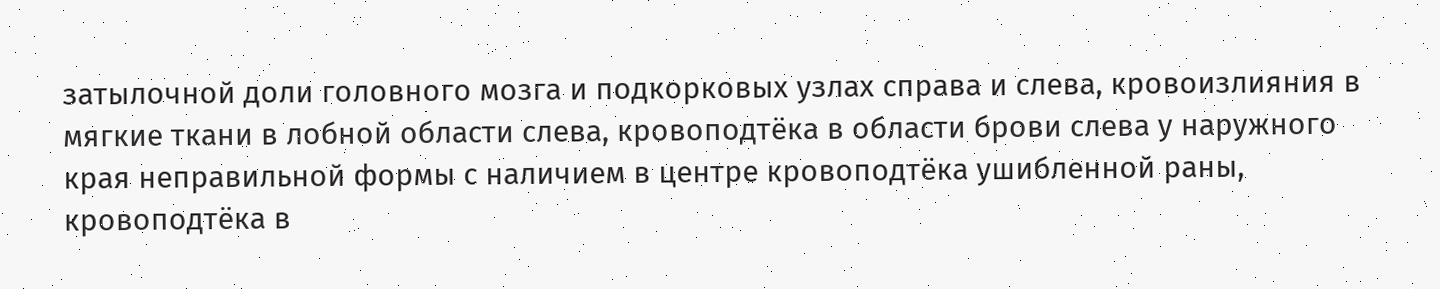затылочной доли головного мозга и подкорковых узлах справа и слева, кровоизлияния в мягкие ткани в лобной области слева, кровоподтёка в области брови слева у наружного края неправильной формы с наличием в центре кровоподтёка ушибленной раны, кровоподтёка в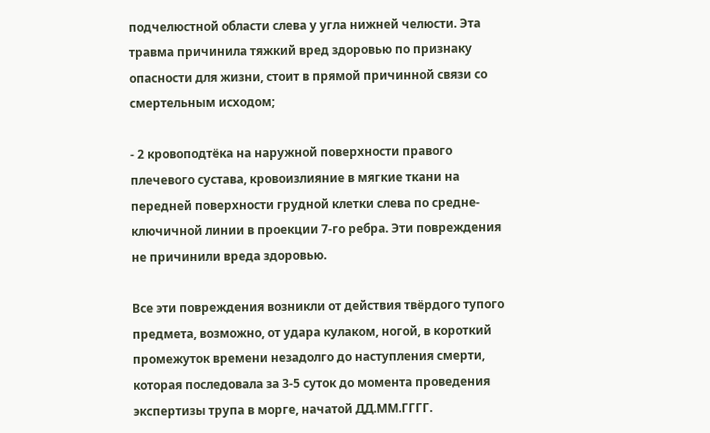подчелюстной области слева у угла нижней челюсти. Эта травма причинила тяжкий вред здоровью по признаку опасности для жизни, стоит в прямой причинной связи со смертельным исходом;

- 2 кровоподтёка на наружной поверхности правого плечевого сустава, кровоизлияние в мягкие ткани на передней поверхности грудной клетки слева по средне-ключичной линии в проекции 7-го ребра. Эти повреждения не причинили вреда здоровью.

Все эти повреждения возникли от действия твёрдого тупого предмета, возможно, от удара кулаком, ногой, в короткий промежуток времени незадолго до наступления смерти, которая последовала за 3-5 суток до момента проведения экспертизы трупа в морге, начатой ДД.ММ.ГГГГ.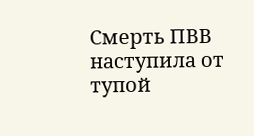Смерть ПВВ наступила от тупой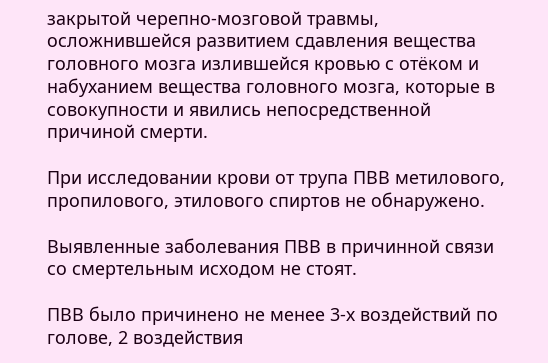закрытой черепно-мозговой травмы, осложнившейся развитием сдавления вещества головного мозга излившейся кровью с отёком и набуханием вещества головного мозга, которые в совокупности и явились непосредственной причиной смерти.

При исследовании крови от трупа ПВВ метилового, пропилового, этилового спиртов не обнаружено.

Выявленные заболевания ПВВ в причинной связи со смертельным исходом не стоят.

ПВВ было причинено не менее 3-х воздействий по голове, 2 воздействия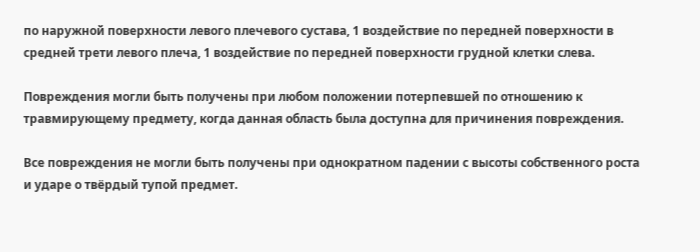по наружной поверхности левого плечевого сустава, 1 воздействие по передней поверхности в средней трети левого плеча, 1 воздействие по передней поверхности грудной клетки слева.

Повреждения могли быть получены при любом положении потерпевшей по отношению к травмирующему предмету, когда данная область была доступна для причинения повреждения.

Все повреждения не могли быть получены при однократном падении с высоты собственного роста и ударе о твёрдый тупой предмет.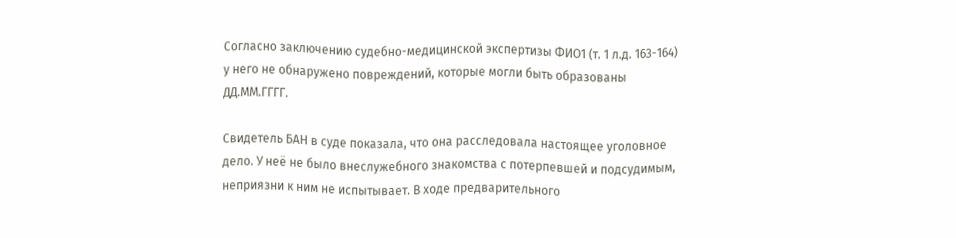Согласно заключению судебно-медицинской экспертизы ФИО1 (т. 1 л.д. 163-164) у него не обнаружено повреждений, которые могли быть образованы ДД.ММ.ГГГГ.

Свидетель БАН в суде показала, что она расследовала настоящее уголовное дело. У неё не было внеслужебного знакомства с потерпевшей и подсудимым, неприязни к ним не испытывает. В ходе предварительного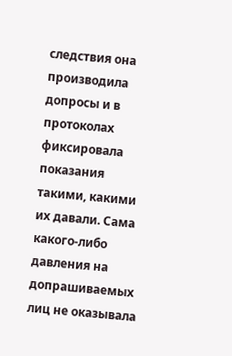следствия она производила допросы и в протоколах фиксировала показания такими, какими их давали. Сама какого-либо давления на допрашиваемых лиц не оказывала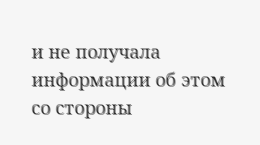и не получала информации об этом со стороны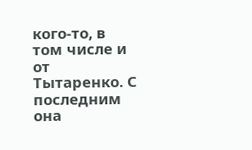кого-то, в том числе и от Тытаренко. С последним она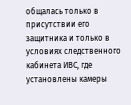общалась только в присутствии его защитника и только в условиях следственного кабинета ИВС, где установлены камеры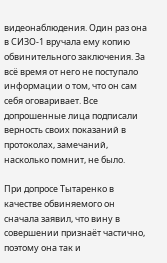видеонаблюдения. Один раз она в СИЗО-1 вручала ему копию обвинительного заключения. За всё время от него не поступало информации о том, что он сам себя оговаривает. Все допрошенные лица подписали верность своих показаний в протоколах, замечаний, насколько помнит, не было.

При допросе Тытаренко в качестве обвиняемого он сначала заявил, что вину в совершении признаёт частично, поэтому она так и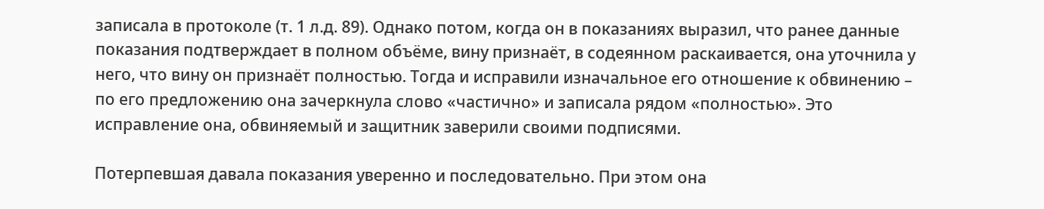записала в протоколе (т. 1 л.д. 89). Однако потом, когда он в показаниях выразил, что ранее данные показания подтверждает в полном объёме, вину признаёт, в содеянном раскаивается, она уточнила у него, что вину он признаёт полностью. Тогда и исправили изначальное его отношение к обвинению – по его предложению она зачеркнула слово «частично» и записала рядом «полностью». Это исправление она, обвиняемый и защитник заверили своими подписями.

Потерпевшая давала показания уверенно и последовательно. При этом она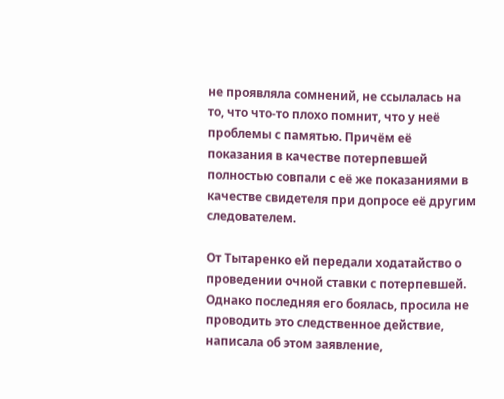не проявляла сомнений, не ссылалась на то, что что-то плохо помнит, что у неё проблемы с памятью. Причём её показания в качестве потерпевшей полностью совпали с её же показаниями в качестве свидетеля при допросе её другим следователем.

От Тытаренко ей передали ходатайство о проведении очной ставки с потерпевшей. Однако последняя его боялась, просила не проводить это следственное действие, написала об этом заявление,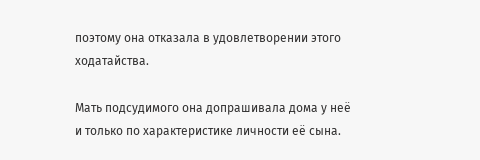поэтому она отказала в удовлетворении этого ходатайства.

Мать подсудимого она допрашивала дома у неё и только по характеристике личности её сына.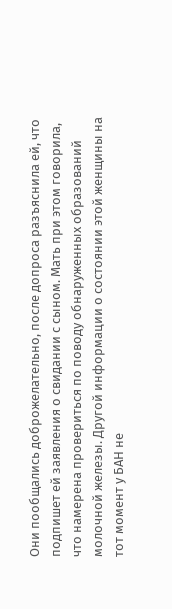Они пообщались доброжелательно, после допроса разъяснила ей, что подпишет ей заявления о свидании с сыном. Мать при этом говорила, что намерена провериться по поводу обнаруженных образований молочной железы. Другой информации о состоянии этой женщины на тот момент у БАН не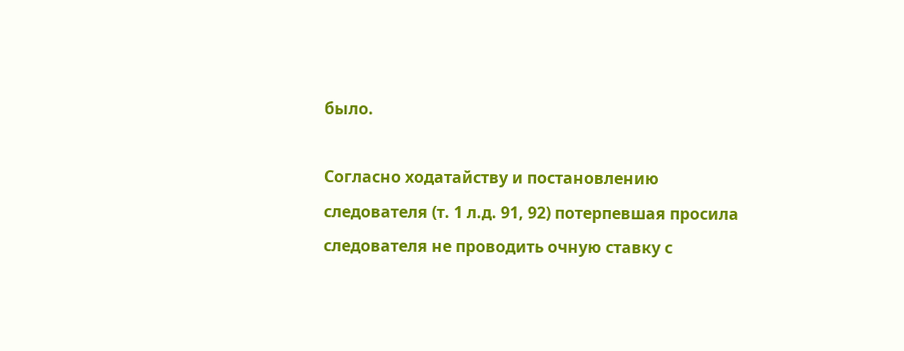было.

Согласно ходатайству и постановлению следователя (т. 1 л.д. 91, 92) потерпевшая просила следователя не проводить очную ставку с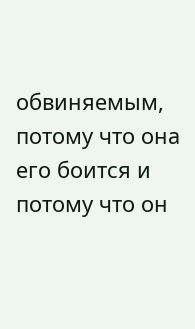обвиняемым, потому что она его боится и потому что он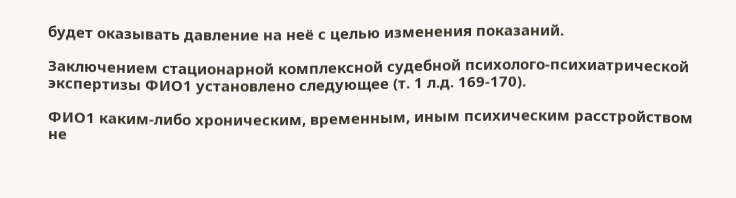будет оказывать давление на неё с целью изменения показаний.

Заключением стационарной комплексной судебной психолого-психиатрической экспертизы ФИО1 установлено следующее (т. 1 л.д. 169-170).

ФИО1 каким-либо хроническим, временным, иным психическим расстройством не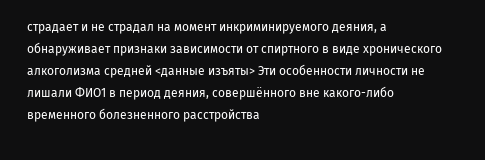страдает и не страдал на момент инкриминируемого деяния, а обнаруживает признаки зависимости от спиртного в виде хронического алкоголизма средней <данные изъяты> Эти особенности личности не лишали ФИО1 в период деяния, совершённого вне какого-либо временного болезненного расстройства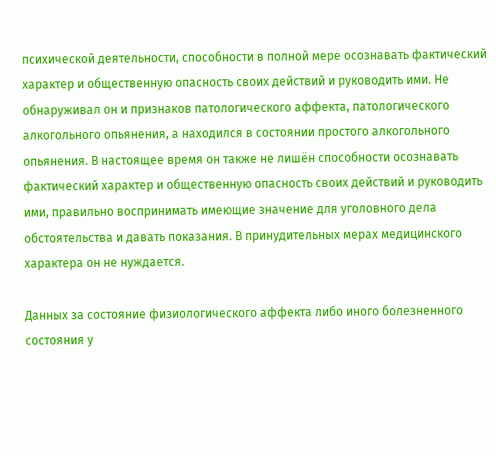психической деятельности, способности в полной мере осознавать фактический характер и общественную опасность своих действий и руководить ими. Не обнаруживал он и признаков патологического аффекта, патологического алкогольного опьянения, а находился в состоянии простого алкогольного опьянения. В настоящее время он также не лишён способности осознавать фактический характер и общественную опасность своих действий и руководить ими, правильно воспринимать имеющие значение для уголовного дела обстоятельства и давать показания. В принудительных мерах медицинского характера он не нуждается.

Данных за состояние физиологического аффекта либо иного болезненного состояния у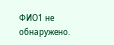ФИО1 не обнаружено.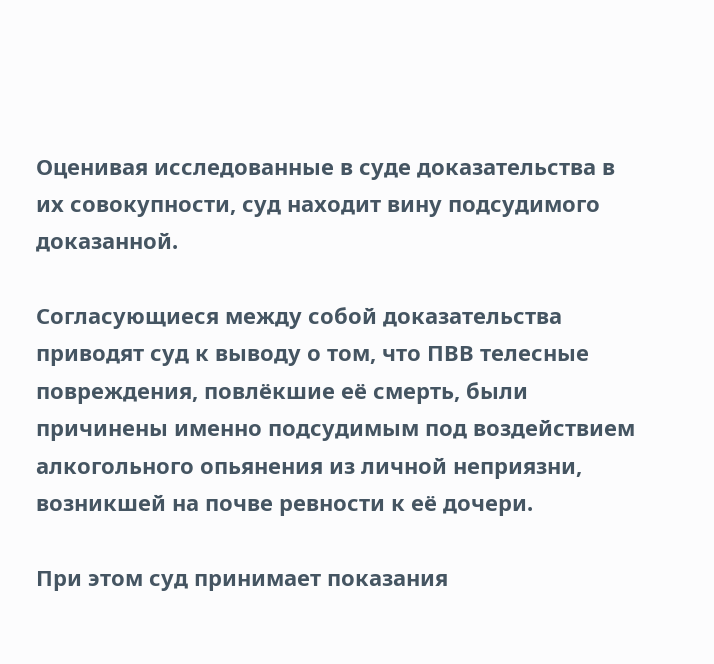Оценивая исследованные в суде доказательства в их совокупности, суд находит вину подсудимого доказанной.

Согласующиеся между собой доказательства приводят суд к выводу о том, что ПВВ телесные повреждения, повлёкшие её смерть, были причинены именно подсудимым под воздействием алкогольного опьянения из личной неприязни, возникшей на почве ревности к её дочери.

При этом суд принимает показания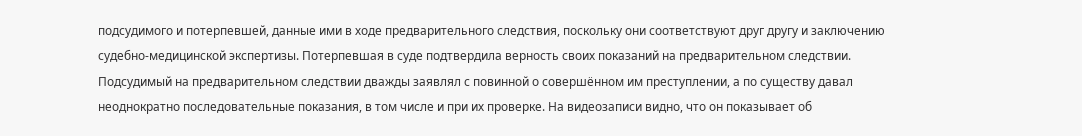подсудимого и потерпевшей, данные ими в ходе предварительного следствия, поскольку они соответствуют друг другу и заключению судебно-медицинской экспертизы. Потерпевшая в суде подтвердила верность своих показаний на предварительном следствии. Подсудимый на предварительном следствии дважды заявлял с повинной о совершённом им преступлении, а по существу давал неоднократно последовательные показания, в том числе и при их проверке. На видеозаписи видно, что он показывает об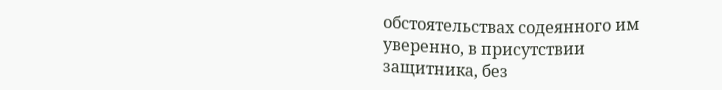обстоятельствах содеянного им уверенно, в присутствии защитника, без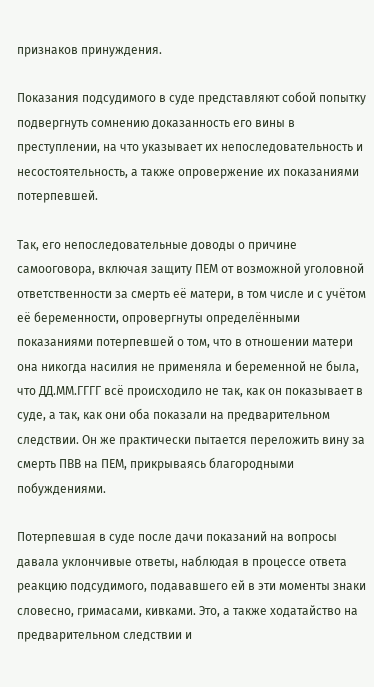признаков принуждения.

Показания подсудимого в суде представляют собой попытку подвергнуть сомнению доказанность его вины в преступлении, на что указывает их непоследовательность и несостоятельность, а также опровержение их показаниями потерпевшей.

Так, его непоследовательные доводы о причине самооговора, включая защиту ПЕМ от возможной уголовной ответственности за смерть её матери, в том числе и с учётом её беременности, опровергнуты определёнными показаниями потерпевшей о том, что в отношении матери она никогда насилия не применяла и беременной не была, что ДД.ММ.ГГГГ всё происходило не так, как он показывает в суде, а так, как они оба показали на предварительном следствии. Он же практически пытается переложить вину за смерть ПВВ на ПЕМ, прикрываясь благородными побуждениями.

Потерпевшая в суде после дачи показаний на вопросы давала уклончивые ответы, наблюдая в процессе ответа реакцию подсудимого, подававшего ей в эти моменты знаки словесно, гримасами, кивками. Это, а также ходатайство на предварительном следствии и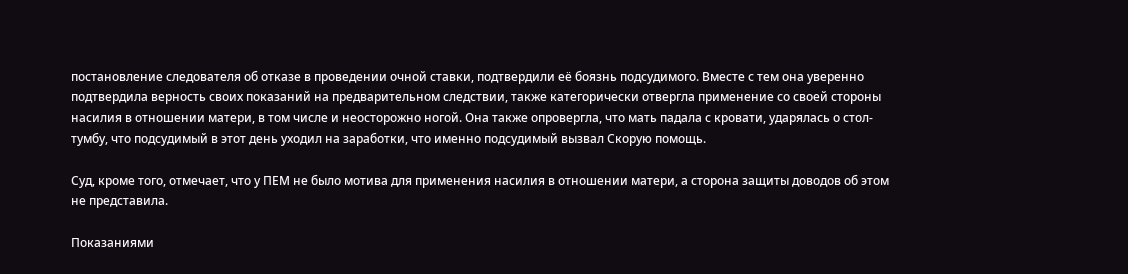постановление следователя об отказе в проведении очной ставки, подтвердили её боязнь подсудимого. Вместе с тем она уверенно подтвердила верность своих показаний на предварительном следствии, также категорически отвергла применение со своей стороны насилия в отношении матери, в том числе и неосторожно ногой. Она также опровергла, что мать падала с кровати, ударялась о стол-тумбу, что подсудимый в этот день уходил на заработки, что именно подсудимый вызвал Скорую помощь.

Суд, кроме того, отмечает, что у ПЕМ не было мотива для применения насилия в отношении матери, а сторона защиты доводов об этом не представила.

Показаниями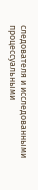следователя и исследованными процессуальными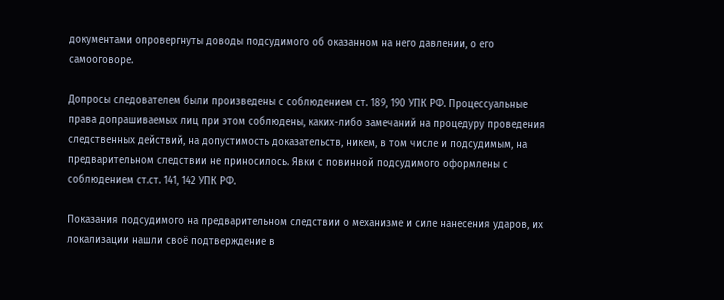документами опровергнуты доводы подсудимого об оказанном на него давлении, о его самооговоре.

Допросы следователем были произведены с соблюдением ст. 189, 190 УПК РФ. Процессуальные права допрашиваемых лиц при этом соблюдены, каких-либо замечаний на процедуру проведения следственных действий, на допустимость доказательств, никем, в том числе и подсудимым, на предварительном следствии не приносилось. Явки с повинной подсудимого оформлены с соблюдением ст.ст. 141, 142 УПК РФ.

Показания подсудимого на предварительном следствии о механизме и силе нанесения ударов, их локализации нашли своё подтверждение в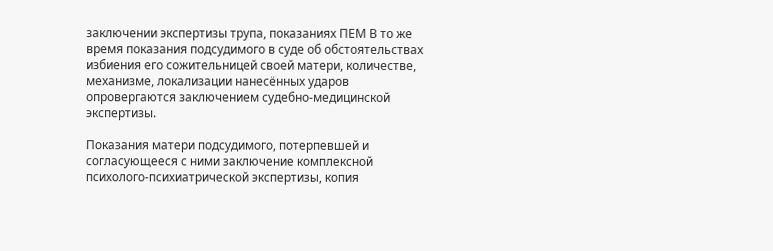заключении экспертизы трупа, показаниях ПЕМ В то же время показания подсудимого в суде об обстоятельствах избиения его сожительницей своей матери, количестве, механизме, локализации нанесённых ударов опровергаются заключением судебно-медицинской экспертизы.

Показания матери подсудимого, потерпевшей и согласующееся с ними заключение комплексной психолого-психиатрической экспертизы, копия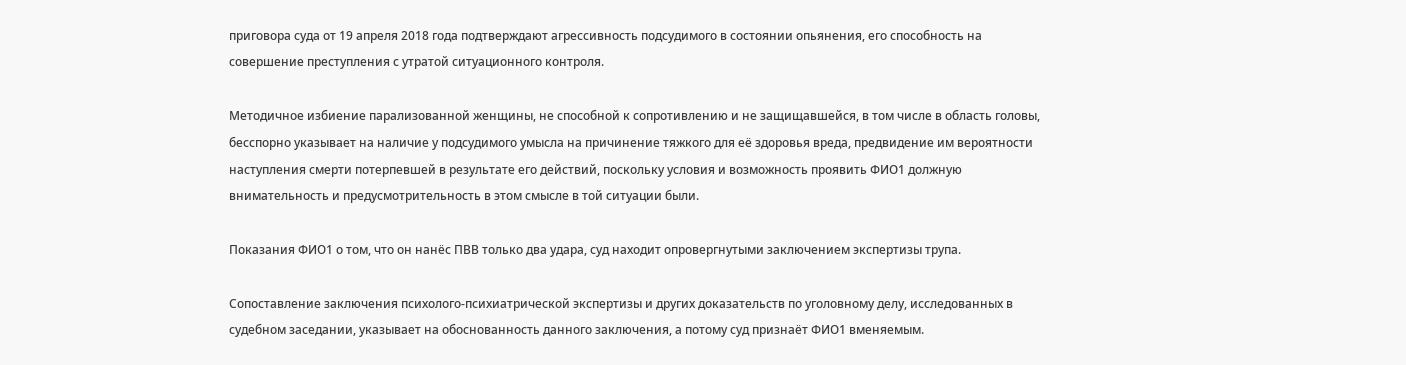приговора суда от 19 апреля 2018 года подтверждают агрессивность подсудимого в состоянии опьянения, его способность на совершение преступления с утратой ситуационного контроля.

Методичное избиение парализованной женщины, не способной к сопротивлению и не защищавшейся, в том числе в область головы, бесспорно указывает на наличие у подсудимого умысла на причинение тяжкого для её здоровья вреда, предвидение им вероятности наступления смерти потерпевшей в результате его действий, поскольку условия и возможность проявить ФИО1 должную внимательность и предусмотрительность в этом смысле в той ситуации были.

Показания ФИО1 о том, что он нанёс ПВВ только два удара, суд находит опровергнутыми заключением экспертизы трупа.

Сопоставление заключения психолого-психиатрической экспертизы и других доказательств по уголовному делу, исследованных в судебном заседании, указывает на обоснованность данного заключения, а потому суд признаёт ФИО1 вменяемым.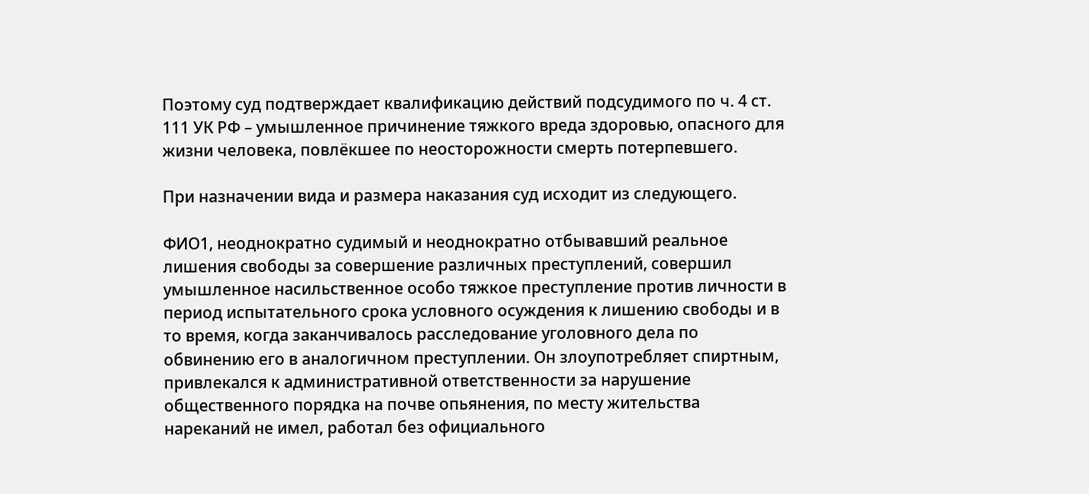Поэтому суд подтверждает квалификацию действий подсудимого по ч. 4 ст. 111 УК РФ – умышленное причинение тяжкого вреда здоровью, опасного для жизни человека, повлёкшее по неосторожности смерть потерпевшего.

При назначении вида и размера наказания суд исходит из следующего.

ФИО1, неоднократно судимый и неоднократно отбывавший реальное лишения свободы за совершение различных преступлений, совершил умышленное насильственное особо тяжкое преступление против личности в период испытательного срока условного осуждения к лишению свободы и в то время, когда заканчивалось расследование уголовного дела по обвинению его в аналогичном преступлении. Он злоупотребляет спиртным, привлекался к административной ответственности за нарушение общественного порядка на почве опьянения, по месту жительства нареканий не имел, работал без официального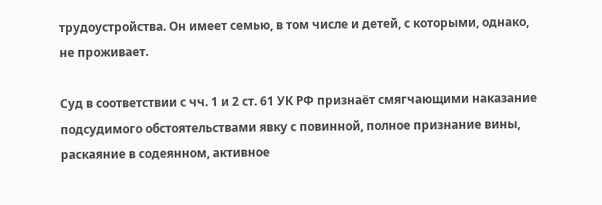трудоустройства. Он имеет семью, в том числе и детей, с которыми, однако, не проживает.

Суд в соответствии с чч. 1 и 2 ст. 61 УК РФ признаёт смягчающими наказание подсудимого обстоятельствами явку с повинной, полное признание вины, раскаяние в содеянном, активное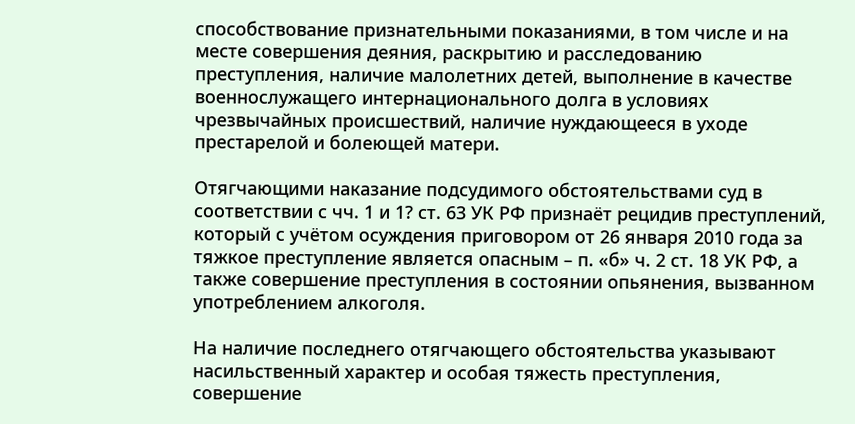способствование признательными показаниями, в том числе и на месте совершения деяния, раскрытию и расследованию преступления, наличие малолетних детей, выполнение в качестве военнослужащего интернационального долга в условиях чрезвычайных происшествий, наличие нуждающееся в уходе престарелой и болеющей матери.

Отягчающими наказание подсудимого обстоятельствами суд в соответствии с чч. 1 и 1? ст. 63 УК РФ признаёт рецидив преступлений, который с учётом осуждения приговором от 26 января 2010 года за тяжкое преступление является опасным – п. «б» ч. 2 ст. 18 УК РФ, а также совершение преступления в состоянии опьянения, вызванном употреблением алкоголя.

На наличие последнего отягчающего обстоятельства указывают насильственный характер и особая тяжесть преступления, совершение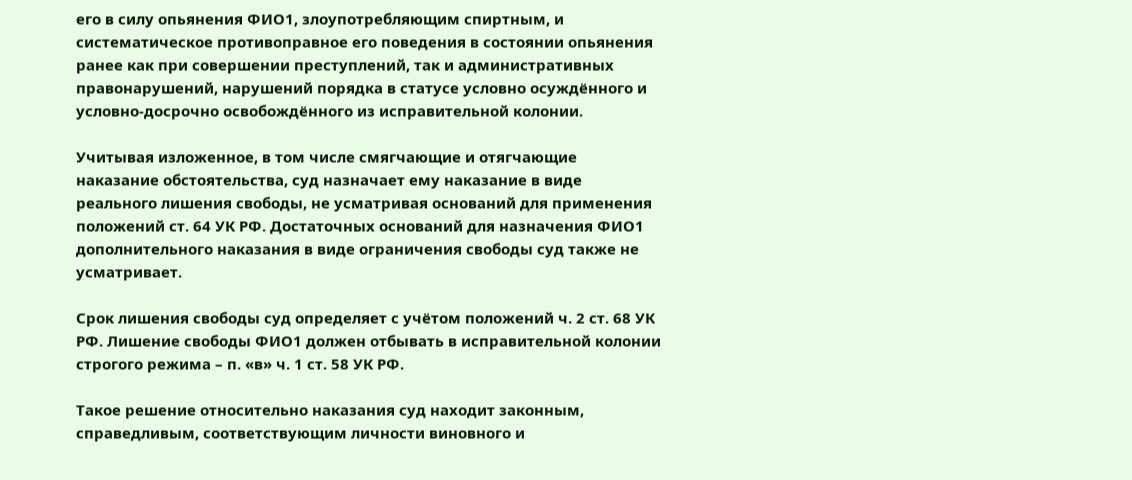его в силу опьянения ФИО1, злоупотребляющим спиртным, и систематическое противоправное его поведения в состоянии опьянения ранее как при совершении преступлений, так и административных правонарушений, нарушений порядка в статусе условно осуждённого и условно-досрочно освобождённого из исправительной колонии.

Учитывая изложенное, в том числе смягчающие и отягчающие наказание обстоятельства, суд назначает ему наказание в виде реального лишения свободы, не усматривая оснований для применения положений ст. 64 УК РФ. Достаточных оснований для назначения ФИО1 дополнительного наказания в виде ограничения свободы суд также не усматривает.

Срок лишения свободы суд определяет с учётом положений ч. 2 ст. 68 УК РФ. Лишение свободы ФИО1 должен отбывать в исправительной колонии строгого режима – п. «в» ч. 1 ст. 58 УК РФ.

Такое решение относительно наказания суд находит законным, справедливым, соответствующим личности виновного и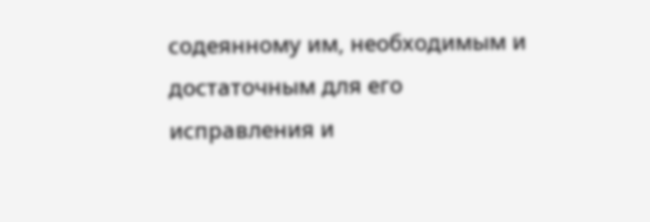содеянному им, необходимым и достаточным для его исправления и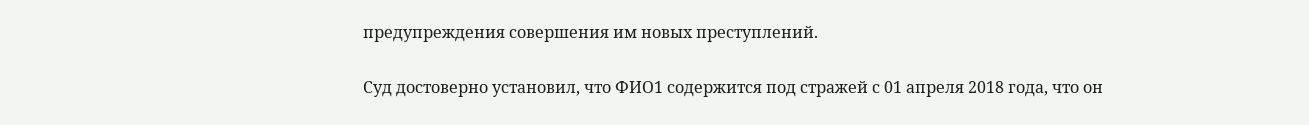предупреждения совершения им новых преступлений.

Суд достоверно установил, что ФИО1 содержится под стражей с 01 апреля 2018 года, что он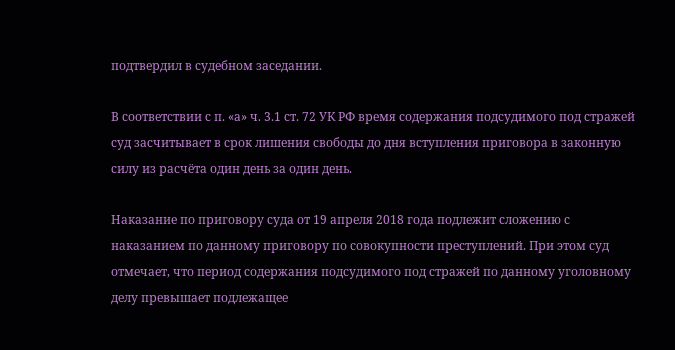подтвердил в судебном заседании.

В соответствии с п. «а» ч. 3.1 ст. 72 УК РФ время содержания подсудимого под стражей суд засчитывает в срок лишения свободы до дня вступления приговора в законную силу из расчёта один день за один день.

Наказание по приговору суда от 19 апреля 2018 года подлежит сложению с наказанием по данному приговору по совокупности преступлений. При этом суд отмечает, что период содержания подсудимого под стражей по данному уголовному делу превышает подлежащее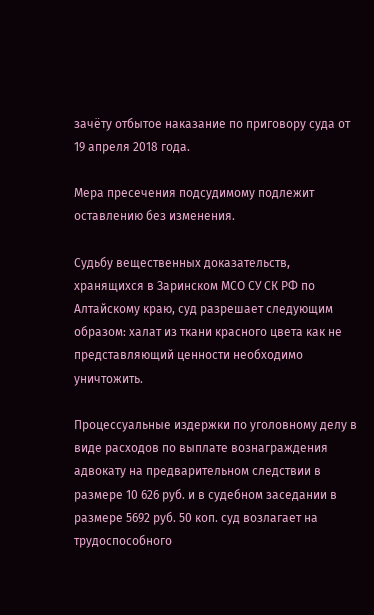зачёту отбытое наказание по приговору суда от 19 апреля 2018 года.

Мера пресечения подсудимому подлежит оставлению без изменения.

Судьбу вещественных доказательств, хранящихся в Заринском МСО СУ СК РФ по Алтайскому краю, суд разрешает следующим образом: халат из ткани красного цвета как не представляющий ценности необходимо уничтожить.

Процессуальные издержки по уголовному делу в виде расходов по выплате вознаграждения адвокату на предварительном следствии в размере 10 626 руб. и в судебном заседании в размере 5692 руб. 50 коп. суд возлагает на трудоспособного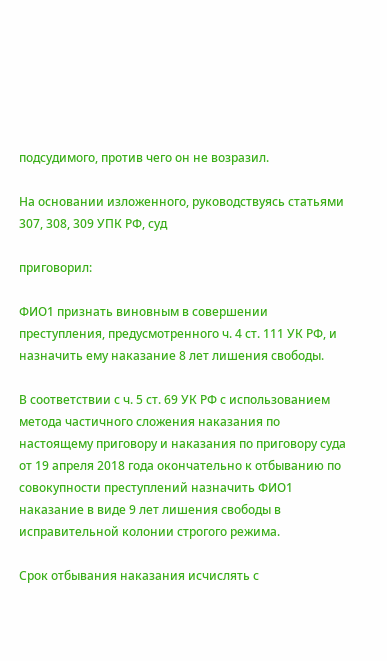подсудимого, против чего он не возразил.

На основании изложенного, руководствуясь статьями 307, 308, 309 УПК РФ, суд

приговорил:

ФИО1 признать виновным в совершении преступления, предусмотренного ч. 4 ст. 111 УК РФ, и назначить ему наказание 8 лет лишения свободы.

В соответствии с ч. 5 ст. 69 УК РФ с использованием метода частичного сложения наказания по настоящему приговору и наказания по приговору суда от 19 апреля 2018 года окончательно к отбыванию по совокупности преступлений назначить ФИО1 наказание в виде 9 лет лишения свободы в исправительной колонии строгого режима.

Срок отбывания наказания исчислять с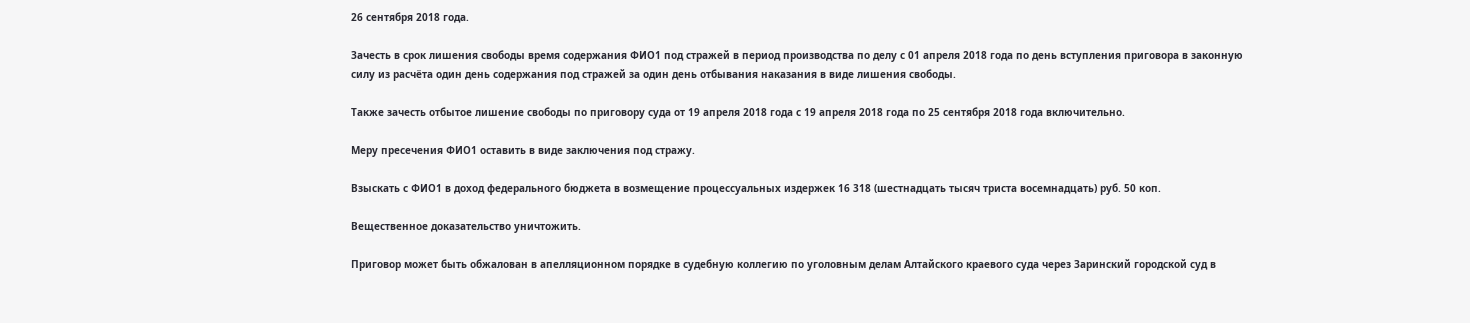26 сентября 2018 года.

Зачесть в срок лишения свободы время содержания ФИО1 под стражей в период производства по делу с 01 апреля 2018 года по день вступления приговора в законную силу из расчёта один день содержания под стражей за один день отбывания наказания в виде лишения свободы.

Также зачесть отбытое лишение свободы по приговору суда от 19 апреля 2018 года с 19 апреля 2018 года по 25 сентября 2018 года включительно.

Меру пресечения ФИО1 оставить в виде заключения под стражу.

Взыскать с ФИО1 в доход федерального бюджета в возмещение процессуальных издержек 16 318 (шестнадцать тысяч триста восемнадцать) руб. 50 коп.

Вещественное доказательство уничтожить.

Приговор может быть обжалован в апелляционном порядке в судебную коллегию по уголовным делам Алтайского краевого суда через Заринский городской суд в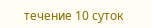течение 10 суток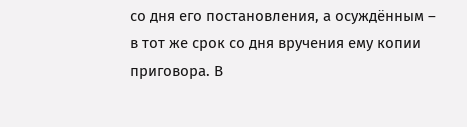со дня его постановления, а осуждённым – в тот же срок со дня вручения ему копии приговора. В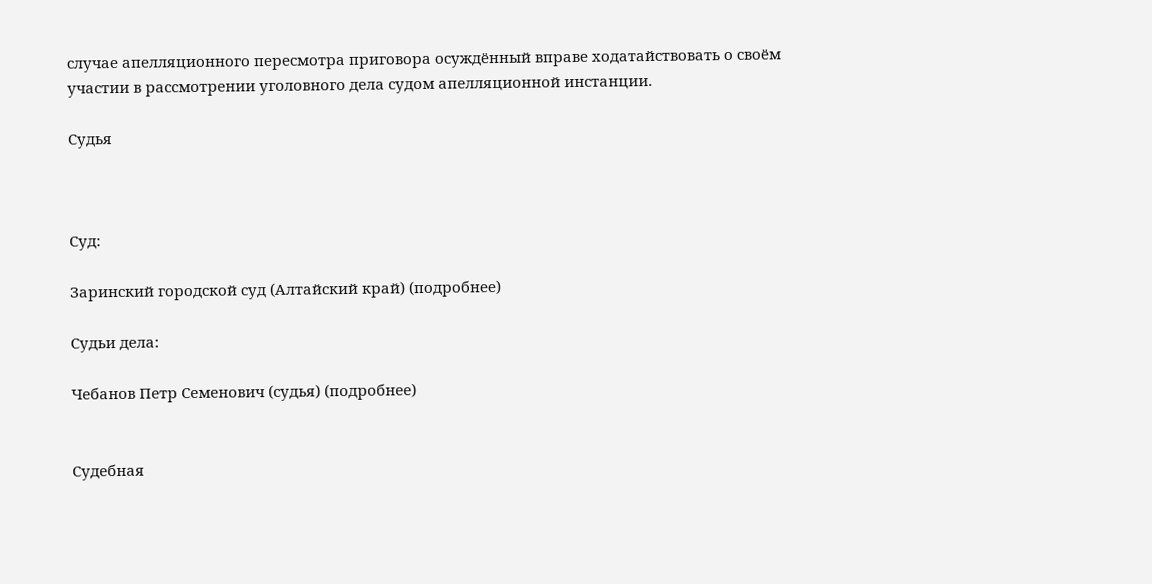случае апелляционного пересмотра приговора осуждённый вправе ходатайствовать о своём участии в рассмотрении уголовного дела судом апелляционной инстанции.

Судья



Суд:

Заринский городской суд (Алтайский край) (подробнее)

Судьи дела:

Чебанов Петр Семенович (судья) (подробнее)


Судебная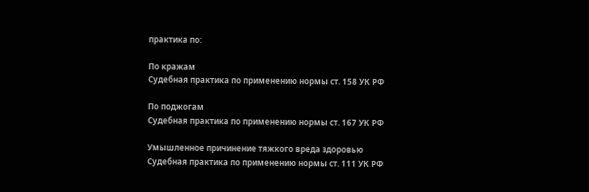практика по:

По кражам
Судебная практика по применению нормы ст. 158 УК РФ

По поджогам
Судебная практика по применению нормы ст. 167 УК РФ

Умышленное причинение тяжкого вреда здоровью
Судебная практика по применению нормы ст. 111 УК РФ